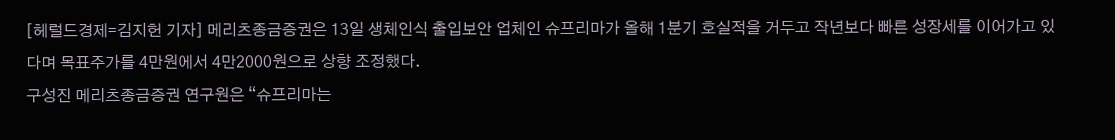[헤럴드경제=김지헌 기자] 메리츠종금증권은 13일 생체인식 출입보안 업체인 슈프리마가 올해 1분기 호실적을 거두고 작년보다 빠른 성장세를 이어가고 있다며 목표주가를 4만원에서 4만2000원으로 상향 조정했다.
구성진 메리츠종금증권 연구원은 “슈프리마는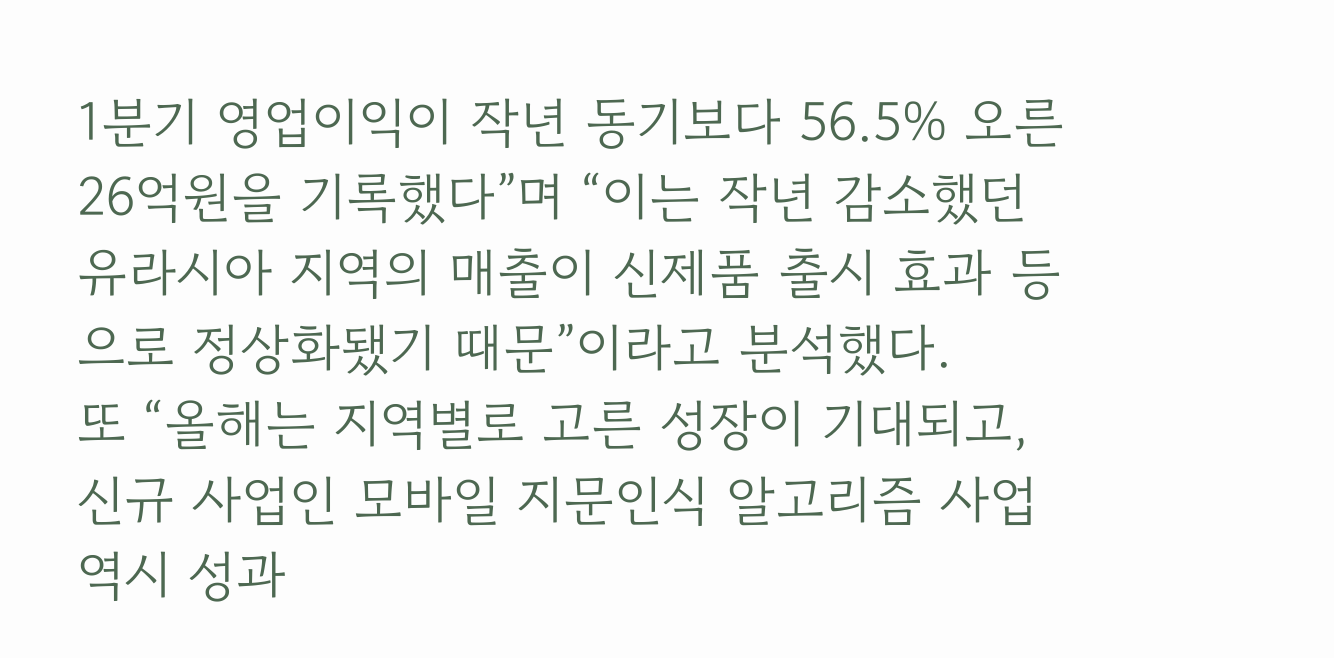1분기 영업이익이 작년 동기보다 56.5% 오른 26억원을 기록했다”며 “이는 작년 감소했던 유라시아 지역의 매출이 신제품 출시 효과 등으로 정상화됐기 때문”이라고 분석했다.
또 “올해는 지역별로 고른 성장이 기대되고, 신규 사업인 모바일 지문인식 알고리즘 사업 역시 성과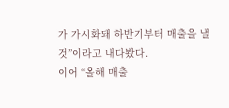가 가시화돼 하반기부터 매출을 낼 것”이라고 내다봤다.
이어 “올해 매출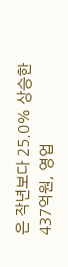은 작년보다 25.0% 상승한 437억원, 영업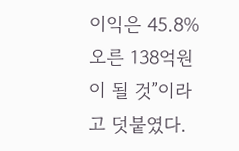이익은 45.8% 오른 138억원이 될 것”이라고 덧붙였다.